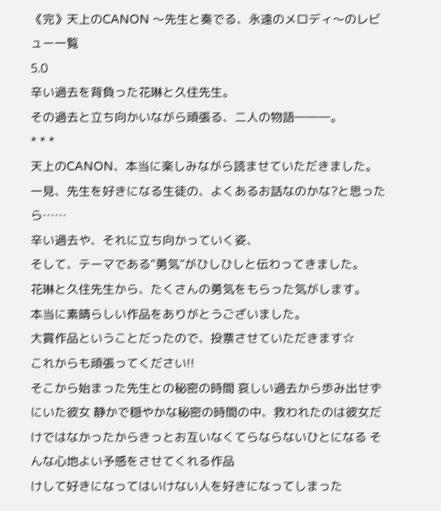《完》天上のCANON 〜先生と奏でる、永遠のメロディ〜のレビュー一覧
5.0
辛い過去を背負った花琳と久住先生。
その過去と立ち向かいながら頑張る、二人の物語―――。
* * *
天上のCANON、本当に楽しみながら読ませていただきました。
一見、先生を好きになる生徒の、よくあるお話なのかな?と思ったら……
辛い過去や、それに立ち向かっていく姿、
そして、テーマである“勇気”がひしひしと伝わってきました。
花琳と久住先生から、たくさんの勇気をもらった気がします。
本当に素晴らしい作品をありがとうございました。
大賞作品ということだったので、投票させていただきます☆
これからも頑張ってください!!
そこから始まった先生との秘密の時間 哀しい過去から歩み出せずにいた彼女 静かで穏やかな秘密の時間の中、救われたのは彼女だけではなかったからきっとお互いなくてらならないひとになる そんな心地よい予感をさせてくれる作品
けして好きになってはいけない人を好きになってしまった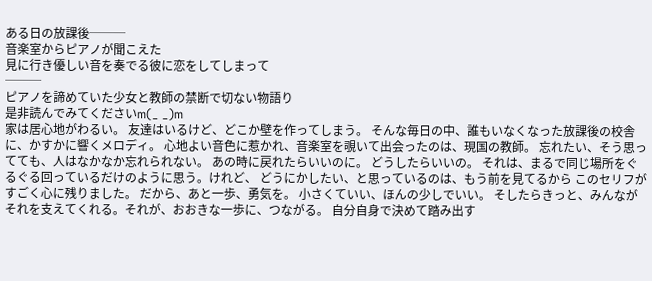ある日の放課後───
音楽室からピアノが聞こえた
見に行き優しい音を奏でる彼に恋をしてしまって
───
ピアノを諦めていた少女と教師の禁断で切ない物語り
是非読んでみてくださいm(_ _)m
家は居心地がわるい。 友達はいるけど、どこか壁を作ってしまう。 そんな毎日の中、誰もいなくなった放課後の校舎に、かすかに響くメロディ。 心地よい音色に惹かれ、音楽室を覗いて出会ったのは、現国の教師。 忘れたい、そう思ってても、人はなかなか忘れられない。 あの時に戻れたらいいのに。 どうしたらいいの。 それは、まるで同じ場所をぐるぐる回っているだけのように思う。けれど、 どうにかしたい、と思っているのは、もう前を見てるから このセリフがすごく心に残りました。 だから、あと一歩、勇気を。 小さくていい、ほんの少しでいい。 そしたらきっと、みんながそれを支えてくれる。それが、おおきな一歩に、つながる。 自分自身で決めて踏み出す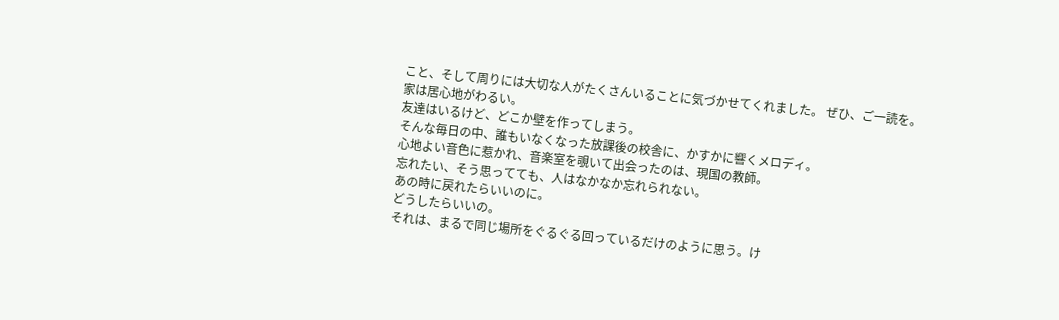こと、そして周りには大切な人がたくさんいることに気づかせてくれました。 ぜひ、ご一読を。
家は居心地がわるい。
友達はいるけど、どこか壁を作ってしまう。
そんな毎日の中、誰もいなくなった放課後の校舎に、かすかに響くメロディ。
心地よい音色に惹かれ、音楽室を覗いて出会ったのは、現国の教師。
忘れたい、そう思ってても、人はなかなか忘れられない。
あの時に戻れたらいいのに。
どうしたらいいの。
それは、まるで同じ場所をぐるぐる回っているだけのように思う。け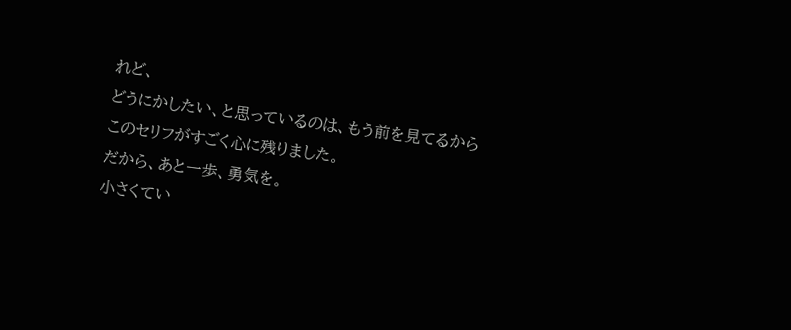れど、
どうにかしたい、と思っているのは、もう前を見てるから
このセリフがすごく心に残りました。
だから、あと一歩、勇気を。
小さくてい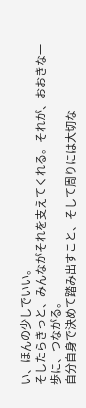い、ほんの少しでいい。
そしたらきっと、みんながそれを支えてくれる。それが、おおきな一歩に、つながる。
自分自身で決めて踏み出すこと、そして周りには大切な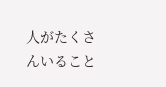人がたくさんいること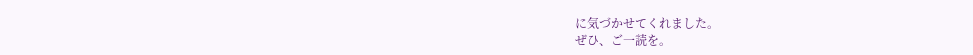に気づかせてくれました。
ぜひ、ご一読を。